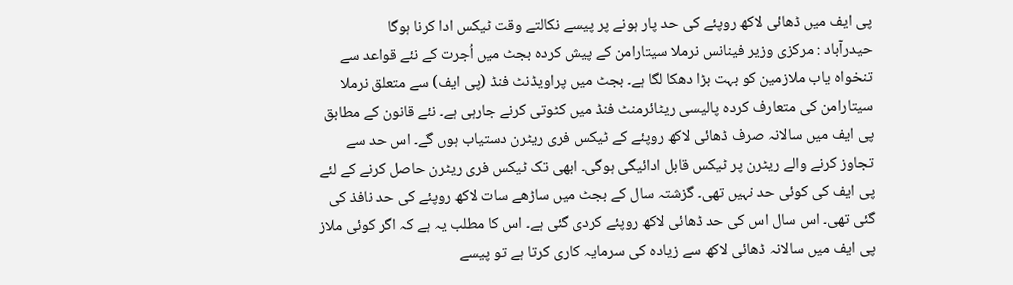پی ایف میں ڈھائی لاکھ روپئے کی حد پار ہونے پر پیسے نکالتے وقت ٹیکس ادا کرنا ہوگا
حیدرآباد : مرکزی وزیر فینانس نرملا سیتارامن کے پیش کردہ بجٹ میں اُجرت کے نئے قواعد سے تنخواہ یاب ملازمین کو بہت بڑا دھکا لگا ہے۔ بجٹ میں پراویڈنٹ فنڈ (پی ایف) سے متعلق نرملا سیتارامن کی متعارف کردہ پالیسی ریٹائرمنٹ فنڈ میں کٹوتی کرنے جارہی ہے۔ نئے قانون کے مطابق پی ایف میں سالانہ صرف ڈھائی لاکھ روپئے کے ٹیکس فری ریٹرن دستیاب ہوں گے۔ اس حد سے تجاوز کرنے والے ریٹرن پر ٹیکس قابل ادائیگی ہوگی۔ ابھی تک ٹیکس فری ریٹرن حاصل کرنے کے لئے پی ایف کی کوئی حد نہیں تھی۔ گزشتہ سال کے بجٹ میں ساڑھے سات لاکھ روپئے کی حد نافذ کی گئی تھی۔ اس سال اس کی حد ڈھائی لاکھ روپئے کردی گئی ہے۔ اس کا مطلب یہ ہے کہ اگر کوئی ملاز پی ایف میں سالانہ ڈھائی لاکھ سے زیادہ کی سرمایہ کاری کرتا ہے تو پیسے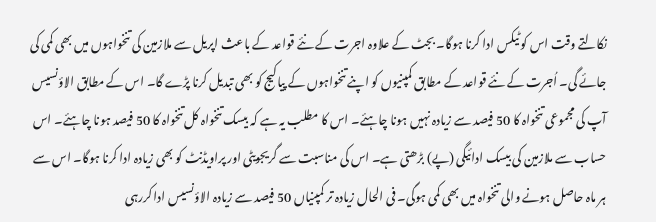نکالتے وقت اس کو ٹیکس ادا کرنا ہوگا۔ بجٹ کے علاوہ اجرت کے نئے قواعد کے باعث اپریل سے ملازمین کی تنخواہوں میں بھی کمی کی جائے گی۔ اُجرت کے نئے قواعد کے مطابق کمپنیوں کو اپنے تنخواہوں کے پیاکیج کو بھی تبدیل کرنا پڑے گا۔ اس کے مطابق الاؤنسیس آپ کی مجموعی تنخواہ کا 50 فیصد سے زیادہ نہیں ہونا چاہئے۔ اس کا مطلب یہ ہے کہ بیسک تنخواہ کل تنخواہ کا 50 فیصد ہونا چاہئے۔ اس حساب سے ملازمین کی بیسک ادائیگی (پے) بڑھتی ہے۔ اس کی مناسبت سے گریجویٹی اور پراویڈنٹ کو بھی زیادہ ادا کرنا ہوگا۔ اس سے ہر ماہ حاصل ہونے والی تنخواہ میں بھی کمی ہوگی۔ فی الحال زیادہ تر کمپنیاں 50 فیصد سے زیادہ الاؤنسیس ادا کررہی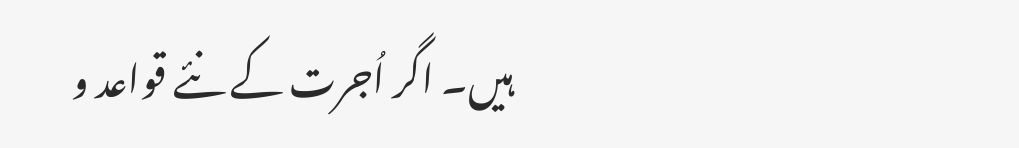ہیں۔ اگر اُجرت کے نئے قواعد و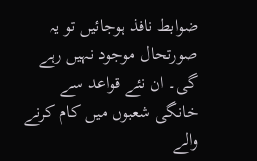ضوابط نافذ ہوجائیں تو یہ صورتحال موجود نہیں رہے گی۔ ان نئے قواعد سے خانگی شعبوں میں کام کرنے والے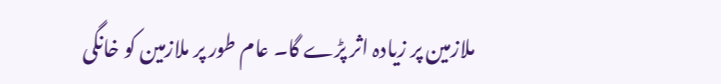ملازمین پر زیادہ اثر پڑے گا۔ عام طور پر ملازمین کو خانگی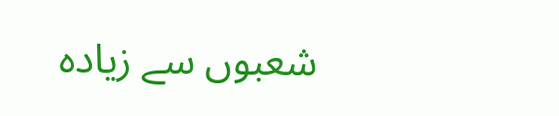شعبوں سے زیادہ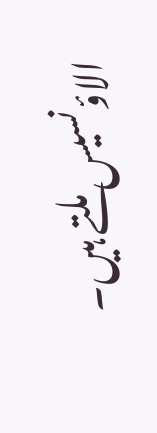الاؤنسیس ملتے ہیں۔